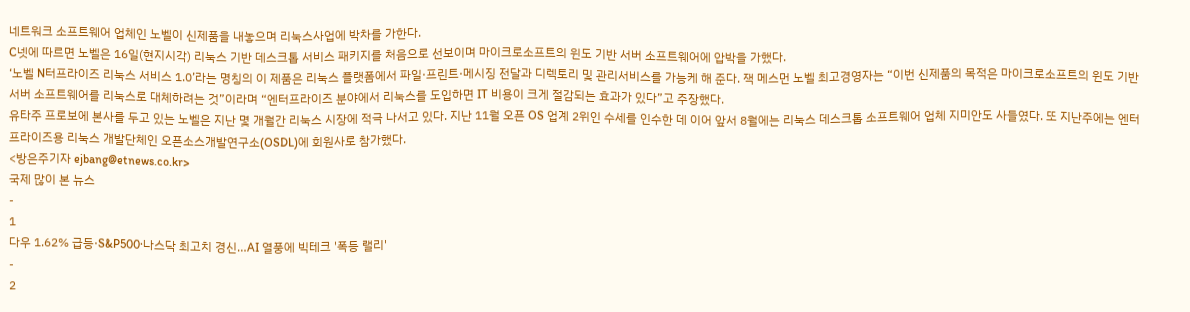네트워크 소프트웨어 업체인 노벨이 신제품을 내놓으며 리눅스사업에 박차를 가한다.
C넷에 따르면 노벨은 16일(현지시각) 리눅스 기반 데스크톱 서비스 패키지를 처음으로 선보이며 마이크로소프트의 윈도 기반 서버 소프트웨어에 압박을 가했다.
‘노벨 N터프라이즈 리눅스 서비스 1.0’라는 명칭의 이 제품은 리눅스 플랫폼에서 파일·프린트·메시징 전달과 디렉토리 및 관리서비스를 가능케 해 준다. 잭 메스먼 노벨 최고경영자는 “이번 신제품의 목적은 마이크로소프트의 윈도 기반 서버 소프트웨어를 리눅스로 대체하려는 것”이라며 “엔터프라이즈 분야에서 리눅스를 도입하면 IT 비용이 크게 절감되는 효과가 있다”고 주장했다.
유타주 프로보에 본사를 두고 있는 노벨은 지난 몇 개월간 리눅스 시장에 적극 나서고 있다. 지난 11월 오픈 OS 업계 2위인 수세를 인수한 데 이어 앞서 8월에는 리눅스 데스크톱 소프트웨어 업체 지미안도 사들였다. 또 지난주에는 엔터프라이즈용 리눅스 개발단체인 오픈소스개발연구소(OSDL)에 회원사로 참가했다.
<방은주기자 ejbang@etnews.co.kr>
국제 많이 본 뉴스
-
1
다우 1.62% 급등·S&P500·나스닥 최고치 경신…AI 열풍에 빅테크 '폭등 랠리'
-
2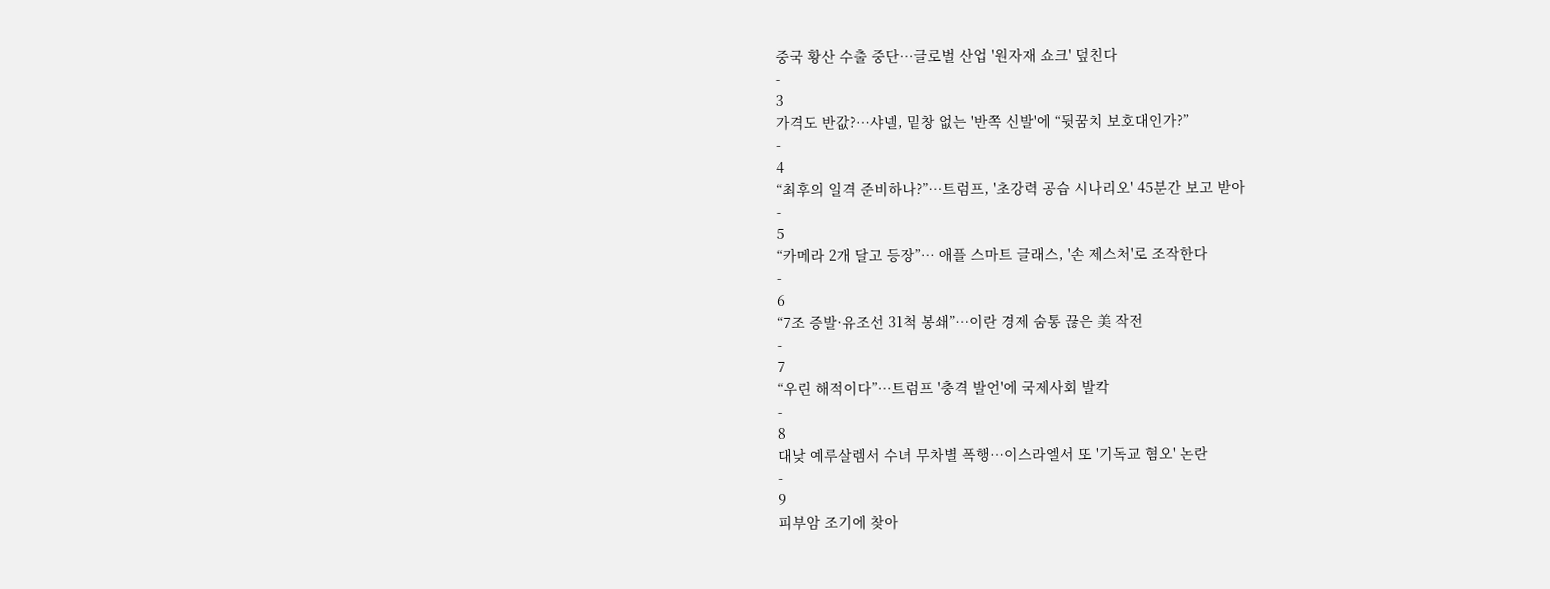중국 황산 수출 중단…글로벌 산업 '원자재 쇼크' 덮친다
-
3
가격도 반값?…샤넬, 밑창 없는 '반쪽 신발'에 “뒷꿈치 보호대인가?”
-
4
“최후의 일격 준비하나?”…트럼프, '초강력 공습 시나리오' 45분간 보고 받아
-
5
“카메라 2개 달고 등장”… 애플 스마트 글래스, '손 제스처'로 조작한다
-
6
“7조 증발·유조선 31척 봉쇄”…이란 경제 숨통 끊은 美 작전
-
7
“우린 해적이다”…트럼프 '충격 발언'에 국제사회 발칵
-
8
대낮 예루살렘서 수녀 무차별 폭행…이스라엘서 또 '기독교 혐오' 논란
-
9
피부암 조기에 찾아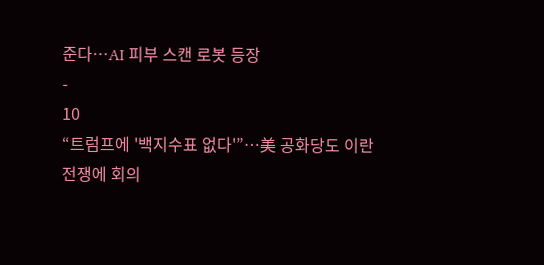준다…AI 피부 스캔 로봇 등장
-
10
“트럼프에 '백지수표 없다'”…美 공화당도 이란전쟁에 회의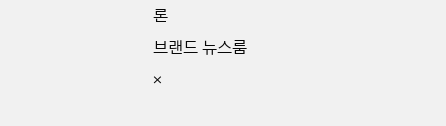론
브랜드 뉴스룸
×